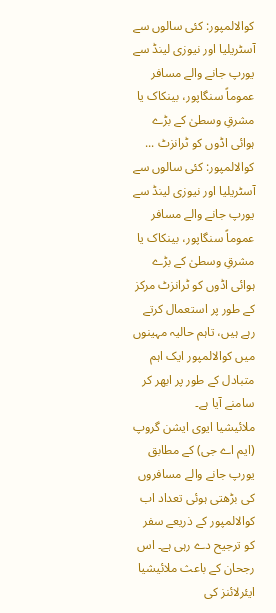کوالالمپور: کئی سالوں سے آسٹریلیا اور نیوزی لینڈ سے یورپ جانے والے مسافر عموماً سنگاپور، بینکاک یا مشرقِ وسطیٰ کے بڑے ہوائی اڈوں کو ٹرانزٹ ...
کوالالمپور: کئی سالوں سے آسٹریلیا اور نیوزی لینڈ سے یورپ جانے والے مسافر عموماً سنگاپور، بینکاک یا مشرقِ وسطیٰ کے بڑے ہوائی اڈوں کو ٹرانزٹ مرکز کے طور پر استعمال کرتے رہے ہیں، تاہم حالیہ مہینوں میں کوالالمپور ایک اہم متبادل کے طور پر ابھر کر سامنے آیا ہے۔
ملائیشیا ایوی ایشن گروپ (ایم اے جی) کے مطابق یورپ جانے والے مسافروں کی بڑھتی ہوئی تعداد اب کوالالمپور کے ذریعے سفر کو ترجیح دے رہی ہے۔ اس رجحان کے باعث ملائیشیا ایئرلائنز کی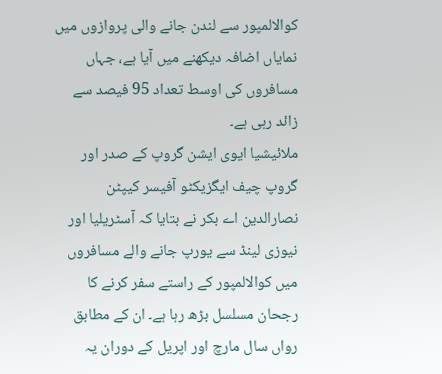کوالالمپور سے لندن جانے والی پروازوں میں نمایاں اضافہ دیکھنے میں آیا ہے، جہاں مسافروں کی اوسط تعداد 95 فیصد سے زائد رہی ہے۔
ملائیشیا ایوی ایشن گروپ کے صدر اور گروپ چیف ایگزیکٹو آفیسر کیپٹن نصارالدین اے بکر نے بتایا کہ آسٹریلیا اور نیوزی لینڈ سے یورپ جانے والے مسافروں میں کوالالمپور کے راستے سفر کرنے کا رجحان مسلسل بڑھ رہا ہے۔ ان کے مطابق رواں سال مارچ اور اپریل کے دوران یہ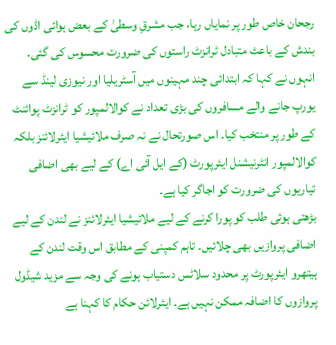رجحان خاص طور پر نمایاں رہا، جب مشرقِ وسطیٰ کے بعض ہوائی اڈوں کی بندش کے باعث متبادل ٹرانزٹ راستوں کی ضرورت محسوس کی گئی۔
انہوں نے کہا کہ ابتدائی چند مہینوں میں آسٹریلیا اور نیوزی لینڈ سے یورپ جانے والے مسافروں کی بڑی تعداد نے کوالالمپور کو ٹرانزٹ پوائنٹ کے طور پر منتخب کیا۔ اس صورتحال نے نہ صرف ملائیشیا ایئرلائنز بلکہ کوالالمپور انٹرنیشنل ایئرپورٹ (کے ایل آئی اے) کے لیے بھی اضافی تیاریوں کی ضرورت کو اجاگر کیا ہے۔
بڑھتی ہوئی طلب کو پورا کرنے کے لیے ملائیشیا ایئرلائنز نے لندن کے لیے اضافی پروازیں بھی چلائیں۔ تاہم کمپنی کے مطابق اس وقت لندن کے ہیتھرو ایئرپورٹ پر محدود سلاٹس دستیاب ہونے کی وجہ سے مزید شیڈول پروازوں کا اضافہ ممکن نہیں ہے۔ ایئرلائن حکام کا کہنا ہے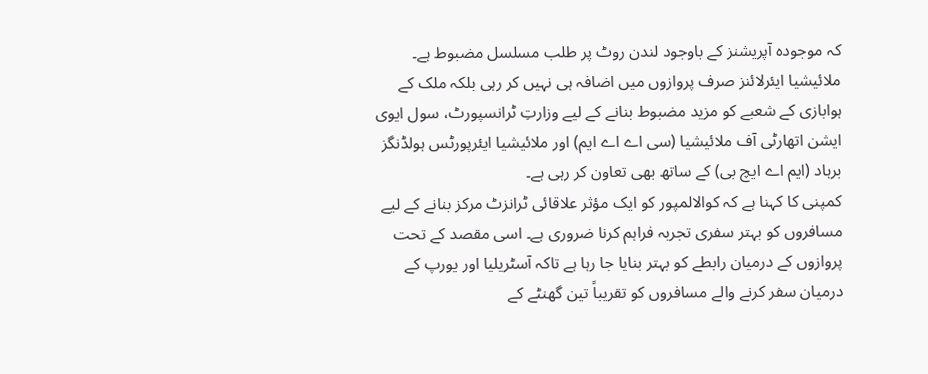کہ موجودہ آپریشنز کے باوجود لندن روٹ پر طلب مسلسل مضبوط ہے۔
ملائیشیا ایئرلائنز صرف پروازوں میں اضافہ ہی نہیں کر رہی بلکہ ملک کے ہوابازی کے شعبے کو مزید مضبوط بنانے کے لیے وزارتِ ٹرانسپورٹ، سول ایوی ایشن اتھارٹی آف ملائیشیا (سی اے اے ایم) اور ملائیشیا ایئرپورٹس ہولڈنگز برہاد (ایم اے ایچ بی) کے ساتھ بھی تعاون کر رہی ہے۔
کمپنی کا کہنا ہے کہ کوالالمپور کو ایک مؤثر علاقائی ٹرانزٹ مرکز بنانے کے لیے مسافروں کو بہتر سفری تجربہ فراہم کرنا ضروری ہے۔ اسی مقصد کے تحت پروازوں کے درمیان رابطے کو بہتر بنایا جا رہا ہے تاکہ آسٹریلیا اور یورپ کے درمیان سفر کرنے والے مسافروں کو تقریباً تین گھنٹے کے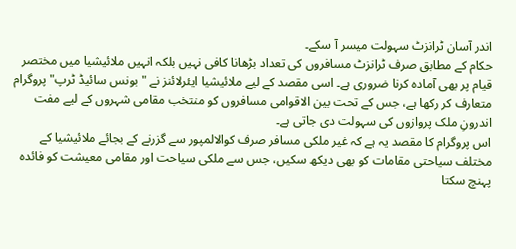اندر آسان ٹرانزٹ سہولت میسر آ سکے۔
حکام کے مطابق صرف ٹرانزٹ مسافروں کی تعداد بڑھانا کافی نہیں بلکہ انہیں ملائیشیا میں مختصر قیام پر بھی آمادہ کرنا ضروری ہے۔ اسی مقصد کے لیے ملائیشیا ایئرلائنز نے "بونس سائیڈ ٹرپ" پروگرام متعارف کر رکھا ہے، جس کے تحت بین الاقوامی مسافروں کو منتخب مقامی شہروں کے لیے مفت اندرونِ ملک پروازوں کی سہولت دی جاتی ہے۔
اس پروگرام کا مقصد یہ ہے کہ غیر ملکی مسافر صرف کوالالمپور سے گزرنے کے بجائے ملائیشیا کے مختلف سیاحتی مقامات کو بھی دیکھ سکیں، جس سے ملکی سیاحت اور مقامی معیشت کو فائدہ پہنچ سکتا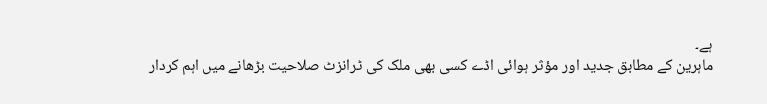ہے۔
ماہرین کے مطابق جدید اور مؤثر ہوائی اڈے کسی بھی ملک کی ٹرانزٹ صلاحیت بڑھانے میں اہم کردار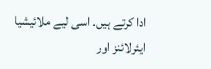ادا کرتے ہیں۔ اسی لیے ملائیشیا ایئرلائنز اور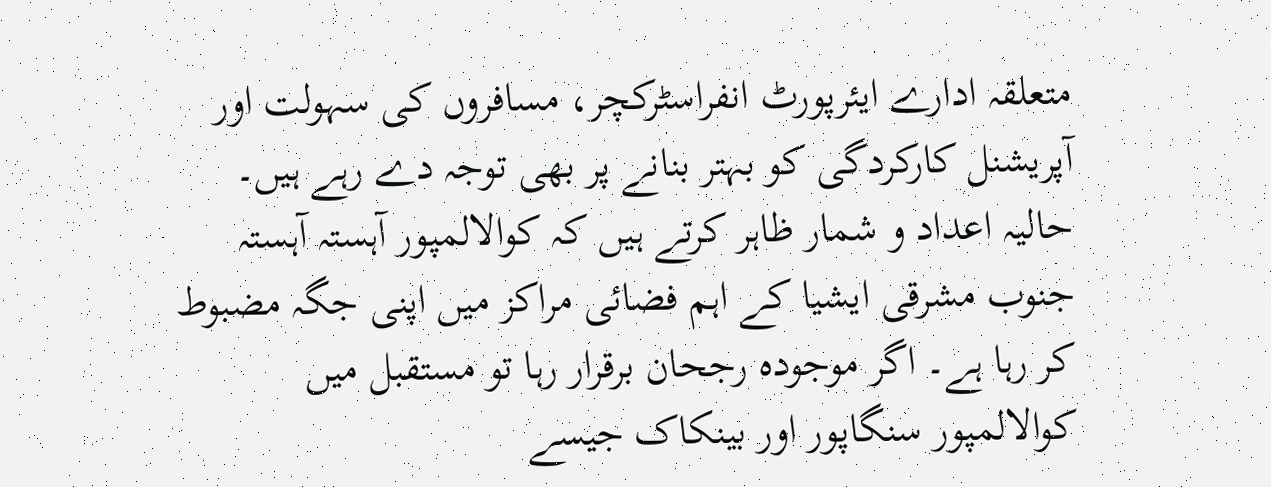متعلقہ ادارے ایئرپورٹ انفراسٹرکچر، مسافروں کی سہولت اور آپریشنل کارکردگی کو بہتر بنانے پر بھی توجہ دے رہے ہیں۔
حالیہ اعداد و شمار ظاہر کرتے ہیں کہ کوالالمپور آہستہ آہستہ جنوب مشرقی ایشیا کے اہم فضائی مراکز میں اپنی جگہ مضبوط کر رہا ہے۔ اگر موجودہ رجحان برقرار رہا تو مستقبل میں کوالالمپور سنگاپور اور بینکاک جیسے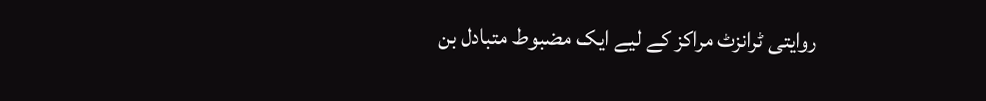روایتی ٹرانزٹ مراکز کے لیے ایک مضبوط متبادل بن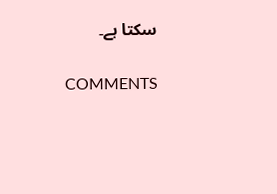سکتا ہے۔

COMMENTS